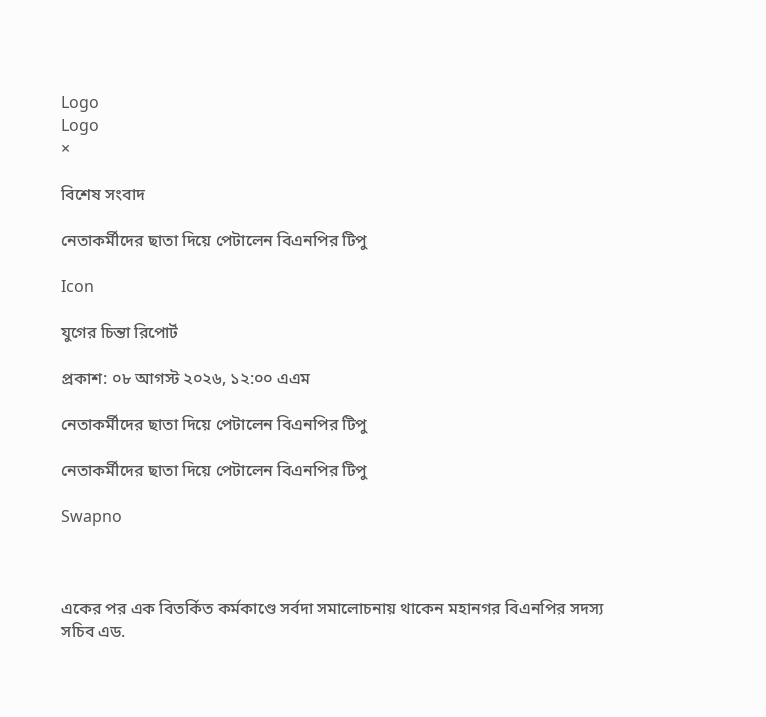Logo
Logo
×

বিশেষ সংবাদ

নেতাকর্মীদের ছাতা দিয়ে পেটালেন বিএনপির টিপু

Icon

যুগের চিন্তা রিপোর্ট

প্রকাশ: ০৮ আগস্ট ২০২৬, ১২:০০ এএম

নেতাকর্মীদের ছাতা দিয়ে পেটালেন বিএনপির টিপু

নেতাকর্মীদের ছাতা দিয়ে পেটালেন বিএনপির টিপু

Swapno



একের পর এক বিতর্কিত কর্মকাণ্ডে সর্বদা সমালোচনায় থাকেন মহানগর বিএনপির সদস্য সচিব এড.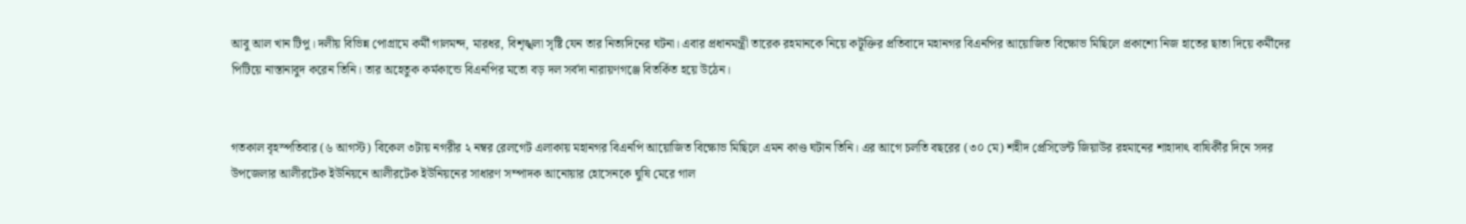আবু আল খান টিপু। দলীয় বিভিন্ন পোগ্রামে কর্মী গালমন্দ, মারধর, বিশৃঙ্খলা সৃষ্টি যেন তার নিত্যদিনের ঘটনা। এবার প্রধানমন্ত্রী তারেক রহমানকে নিয়ে কটূক্তির প্রতিবাদে মহানগর বিএনপির আয়োজিত বিক্ষোভ মিছিলে প্রকাশ্যে নিজ হাতের ছাতা দিয়ে কর্মীদের পিটিয়ে নাস্তানাবুদ করেন তিনি। তার অহেতুক কর্মকান্ডে বিএনপির মতো বড় দল সর্বদা নারায়ণগঞ্জে বিতর্কিত হয়ে উঠেন।


গতকাল বৃহস্পতিবার (৬ আগস্ট) বিকেল ৩টায় নগরীর ২ নম্বর রেলগেট এলাকায় মহানগর বিএনপি আয়োজিত বিক্ষোভ মিছিলে এমন কাণ্ড ঘটান তিনি। এর আগে চলতি বছরের (৩০ মে) শহীদ প্রেসিডেন্ট জিয়াউর রহমানের শাহাদাৎ বাষির্কীর দিনে সদর উপজেলার আলীরটেক ইউনিয়নে আলীরটেক ইউনিয়নের সাধারণ সম্পাদক আনোয়ার হোসেনকে ঘুষি মেরে গাল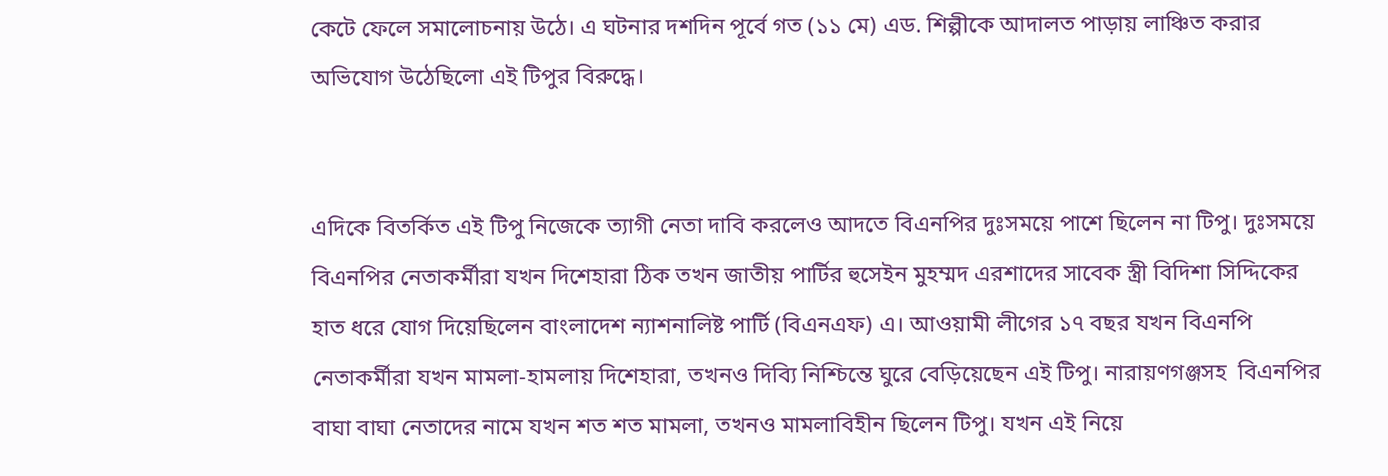কেটে ফেলে সমালোচনায় উঠে। এ ঘটনার দশদিন পূর্বে গত (১১ মে) এড. শিল্পীকে আদালত পাড়ায় লাঞ্চিত করার অভিযোগ উঠেছিলো এই টিপুর বিরুদ্ধে।


এদিকে বিতর্কিত এই টিপু নিজেকে ত্যাগী নেতা দাবি করলেও আদতে বিএনপির দুঃসময়ে পাশে ছিলেন না টিপু। দুঃসময়ে বিএনপির নেতাকর্মীরা যখন দিশেহারা ঠিক তখন জাতীয় পার্টির হুসেইন মুহম্মদ এরশাদের সাবেক স্ত্রী বিদিশা সিদ্দিকের হাত ধরে যোগ দিয়েছিলেন বাংলাদেশ ন্যাশনালিষ্ট পার্টি (বিএনএফ) এ। আওয়ামী লীগের ১৭ বছর যখন বিএনপি নেতাকর্মীরা যখন মামলা-হামলায় দিশেহারা, তখনও দিব্যি নিশ্চিন্তে ঘুরে বেড়িয়েছেন এই টিপু। নারায়ণগঞ্জসহ  বিএনপির বাঘা বাঘা নেতাদের নামে যখন শত শত মামলা, তখনও মামলাবিহীন ছিলেন টিপু। যখন এই নিয়ে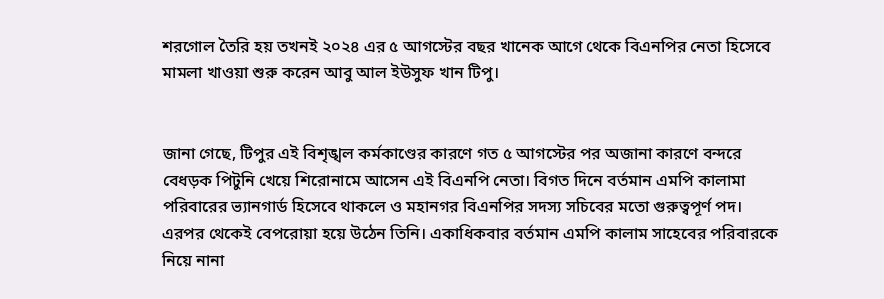শরগোল তৈরি হয় তখনই ২০২৪ এর ৫ আগস্টের বছর খানেক আগে থেকে বিএনপির নেতা হিসেবে মামলা খাওয়া শুরু করেন আবু আল ইউসুফ খান টিপু।


জানা গেছে, টিপুর এই বিশৃঙ্খল কর্মকাণ্ডের কারণে গত ৫ আগস্টের পর অজানা কারণে বন্দরে বেধড়ক পিটুনি খেয়ে শিরোনামে আসেন এই বিএনপি নেতা। বিগত দিনে বর্তমান এমপি কালামা পরিবারের ভ্যানগার্ড হিসেবে থাকলে ও মহানগর বিএনপির সদস্য সচিবের মতো গুরুত্বপূর্ণ পদ। এরপর থেকেই বেপরোয়া হয়ে উঠেন তিনি। একাধিকবার বর্তমান এমপি কালাম সাহেবের পরিবারকে নিয়ে নানা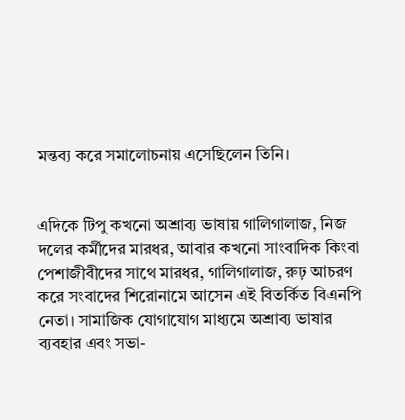মন্তব্য করে সমালোচনায় এসেছিলেন তিনি।


এদিকে টিপু কখনো অশ্রাব্য ভাষায় গালিগালাজ, নিজ দলের কর্মীদের মারধর, আবার কখনো সাংবাদিক কিংবা পেশাজীবীদের সাথে মারধর, গালিগালাজ, রুঢ় আচরণ করে সংবাদের শিরোনামে আসেন এই বিতর্কিত বিএনপি নেতা। সামাজিক যোগাযোগ মাধ্যমে অশ্রাব্য ভাষার ব্যবহার এবং সভা-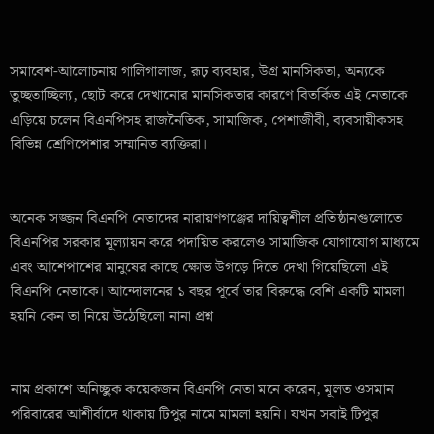সমাবেশ-আলোচনায় গালিগালাজ, রূঢ় ব্যবহার, উগ্র মানসিকতা, অন্যকে তুচ্ছতাচ্ছিল্য, ছোট করে দেখানোর মানসিকতার কারণে বিতর্কিত এই নেতাকে এড়িয়ে চলেন বিএনপিসহ রাজনৈতিক, সামাজিক, পেশাজীবী, ব্যবসায়ীকসহ বিভিন্ন শ্রেণিপেশার সম্মানিত ব্যক্তিরা।


অনেক সজ্জন বিএনপি নেতাদের নারায়ণগঞ্জের দায়িত্বশীল প্রতিষ্ঠানগুলোতে বিএনপির সরকার মূল্যায়ন করে পদায়িত করলেও সামাজিক যোগাযোগ মাধ্যমে এবং আশেপাশের মানুষের কাছে ক্ষোভ উগড়ে দিতে দেখা গিয়েছিলো এই বিএনপি নেতাকে। আন্দোলনের ১ বছর পূর্বে তার বিরুদ্ধে বেশি একটি মামলা হয়নি কেন তা নিয়ে উঠেছিলো নানা প্রশ্ন


নাম প্রকাশে অনিচ্ছুক কয়েকজন বিএনপি নেতা মনে করেন, মূলত ওসমান পরিবারের আশীর্বাদে থাকায় টিপুর নামে মামলা হয়নি। যখন সবাই টিপুর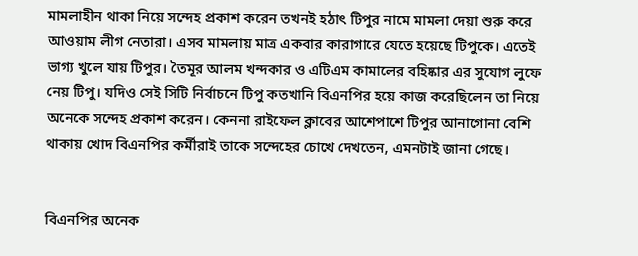মামলাহীন থাকা নিয়ে সন্দেহ প্রকাশ করেন তখনই হঠাৎ টিপুর নামে মামলা দেয়া শুরু করে আওয়াম লীগ নেতারা। এসব মামলায় মাত্র একবার কারাগারে যেতে হয়েছে টিপুকে। এতেই ভাগ্য খুলে যায় টিপুর। তৈমূর আলম খন্দকার ও এটিএম কামালের বহিষ্কার এর সুযোগ লুফে নেয় টিপু। যদিও সেই সিটি নির্বাচনে টিপু কতখানি বিএনপির হয়ে কাজ করেছিলেন তা নিয়ে অনেকে সন্দেহ প্রকাশ করেন। কেননা রাইফেল ক্লাবের আশেপাশে টিপুর আনাগোনা বেশি থাকায় খোদ বিএনপির কর্মীরাই তাকে সন্দেহের চোখে দেখতেন, এমনটাই জানা গেছে।


বিএনপির অনেক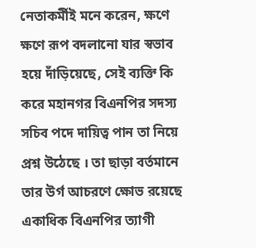নেতাকর্মীই মনে করেন, ক্ষণে ক্ষণে রূপ বদলানো যার স্বভাব হয়ে দাঁড়িয়েছে, সেই ব্যক্তি কি করে মহানগর বিএনপির সদস্য সচিব পদে দায়িত্ব পান তা নিয়ে প্রশ্ন উঠেছে । তা ছাড়া বর্তমানে তার উর্গ আচরণে ক্ষোভ রয়েছে একাধিক বিএনপির ত্যাগী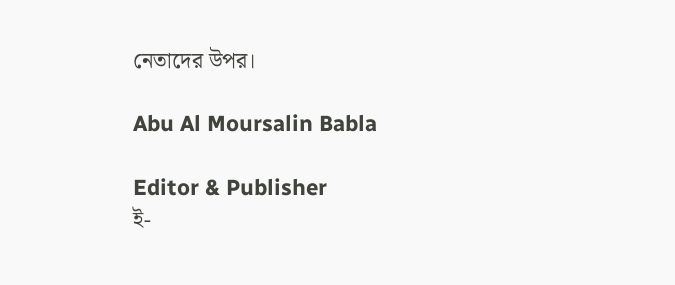নেতাদের উপর।

Abu Al Moursalin Babla

Editor & Publisher
ই-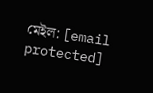মেইল: [email protected]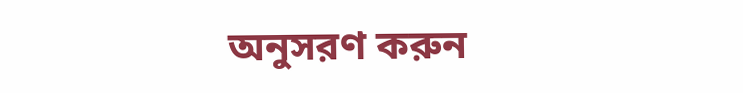অনুসরণ করুন